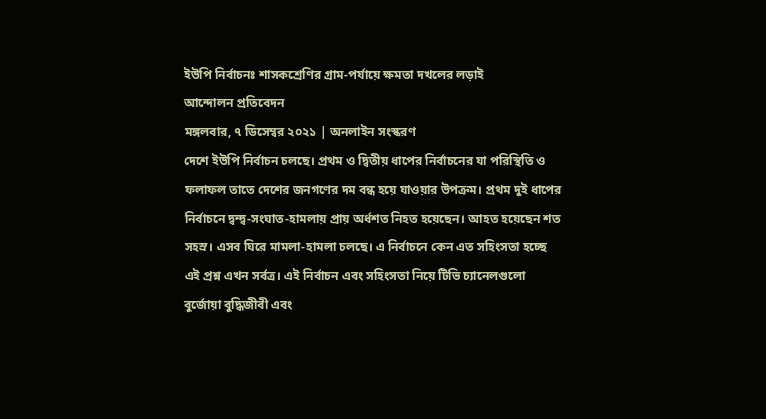ইউপি নির্বাচনঃ শাসকশ্রেণির গ্রাম-পর্যায়ে ক্ষমতা দখলের লড়াই
আন্দোলন প্রতিবেদন
মঙ্গলবার, ৭ ডিসেম্বর ২০২১ | অনলাইন সংস্করণ
দেশে ইউপি নির্বাচন চলছে। প্রথম ও দ্বিতীয় ধাপের নির্বাচনের যা পরিস্থিতি ও ফলাফল তাতে দেশের জনগণের দম বন্ধ হয়ে যাওয়ার উপক্রম। প্রথম দুই ধাপের নির্বাচনে দ্বন্দ্ব-সংঘাত-হামলায় প্রায় অর্ধশত নিহত হয়েছেন। আহত হয়েছেন শত সহস্র। এসব ঘিরে মামলা-হামলা চলছে। এ নির্বাচনে কেন এত সহিংসতা হচ্ছে এই প্রশ্ন এখন সর্বত্র। এই নির্বাচন এবং সহিংসতা নিয়ে টিভি চ্যানেলগুলো বুর্জোয়া বুদ্ধিজীবী এবং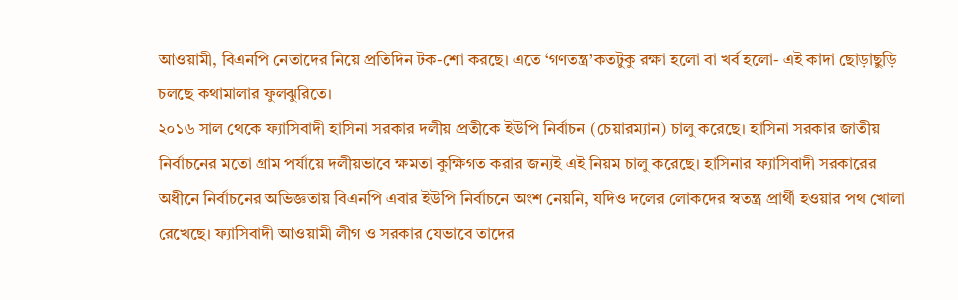আওয়ামী, বিএনপি নেতাদের নিয়ে প্রতিদিন টক-শো করছে। এতে ‘গণতন্ত্র’কতটুকু রক্ষা হলো বা খর্ব হলো- এই কাদা ছোড়াছুড়ি চলছে কথামালার ফুলঝুরিতে।
২০১৬ সাল থেকে ফ্যাসিবাদী হাসিনা সরকার দলীয় প্রতীকে ইউপি নির্বাচন (চেয়ারম্যান) চালু করেছে। হাসিনা সরকার জাতীয় নির্বাচনের মতো গ্রাম পর্যায়ে দলীয়ভাবে ক্ষমতা কুক্ষিগত করার জন্যই এই নিয়ম চালু করেছে। হাসিনার ফ্যাসিবাদী সরকারের অধীনে নির্বাচনের অভিজ্ঞতায় বিএনপি এবার ইউপি নির্বাচনে অংশ নেয়নি, যদিও দলের লোকদের স্বতন্ত্র প্রার্থী হওয়ার পথ খোলা রেখেছে। ফ্যাসিবাদী আওয়ামী লীগ ও সরকার যেভাবে তাদের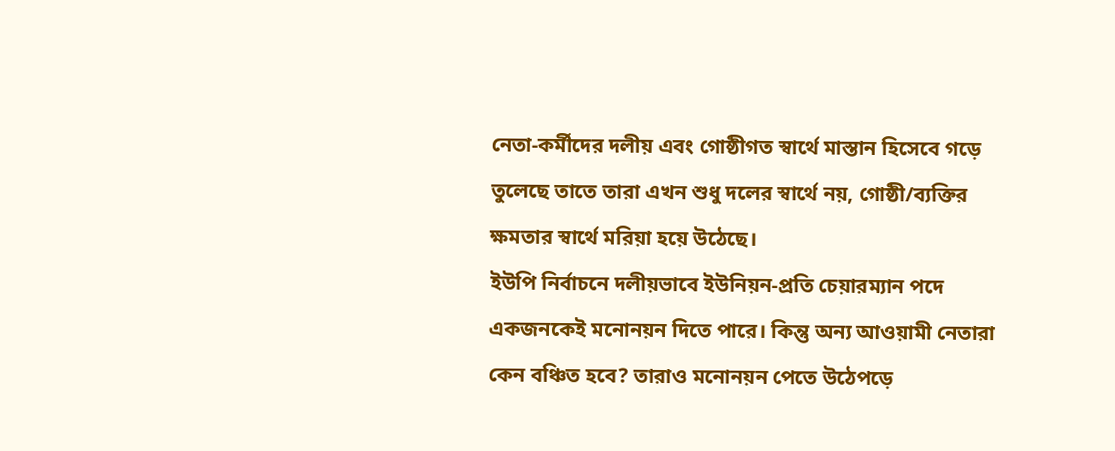নেতা-কর্মীদের দলীয় এবং গোষ্ঠীগত স্বার্থে মাস্তান হিসেবে গড়ে তুলেছে তাতে তারা এখন শুধু দলের স্বার্থে নয়, গোষ্ঠী/ব্যক্তির ক্ষমতার স্বার্থে মরিয়া হয়ে উঠেছে।
ইউপি নির্বাচনে দলীয়ভাবে ইউনিয়ন-প্রতি চেয়ারম্যান পদে একজনকেই মনোনয়ন দিতে পারে। কিন্তু অন্য আওয়ামী নেতারা কেন বঞ্চিত হবে? তারাও মনোনয়ন পেতে উঠেপড়ে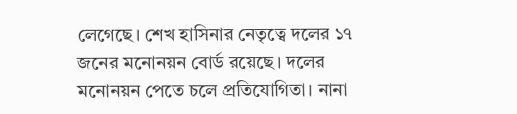লেগেছে। শেখ হাসিনার নেতৃত্বে দলের ১৭ জনের মনোনয়ন বোর্ড রয়েছে। দলের মনোনয়ন পেতে চলে প্রতিযোগিতা। নানা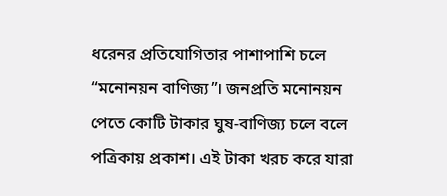ধরেনর প্রতিযোগিতার পাশাপাশি চলে “মনোনয়ন বাণিজ্য”। জনপ্রতি মনোনয়ন পেতে কোটি টাকার ঘুষ-বাণিজ্য চলে বলে পত্রিকায় প্রকাশ। এই টাকা খরচ করে যারা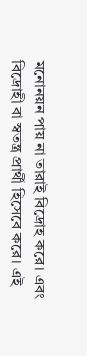মনোনয়ন পায় না তারাই বিদ্রোহ করে। এবং বিদ্রোহী বা স্বতন্ত্র প্রার্থী হিসেবে করে। এই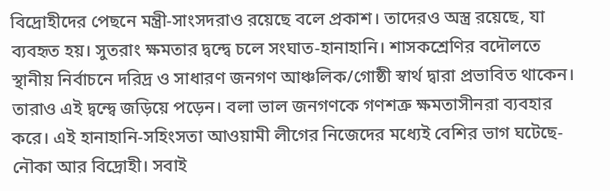বিদ্রোহীদের পেছনে মন্ত্রী-সাংসদরাও রয়েছে বলে প্রকাশ। তাদেরও অস্ত্র রয়েছে, যা ব্যবহৃত হয়। সুতরাং ক্ষমতার দ্বন্দ্বে চলে সংঘাত-হানাহানি। শাসকশ্রেণির বদৌলতে স্থানীয় নির্বাচনে দরিদ্র ও সাধারণ জনগণ আঞ্চলিক/গোষ্ঠী স্বার্থ দ্বারা প্রভাবিত থাকেন। তারাও এই দ্বন্দ্বে জড়িয়ে পড়েন। বলা ভাল জনগণকে গণশত্রু ক্ষমতাসীনরা ব্যবহার করে। এই হানাহানি-সহিংসতা আওয়ামী লীগের নিজেদের মধ্যেই বেশির ভাগ ঘটেছে- নৌকা আর বিদ্রোহী। সবাই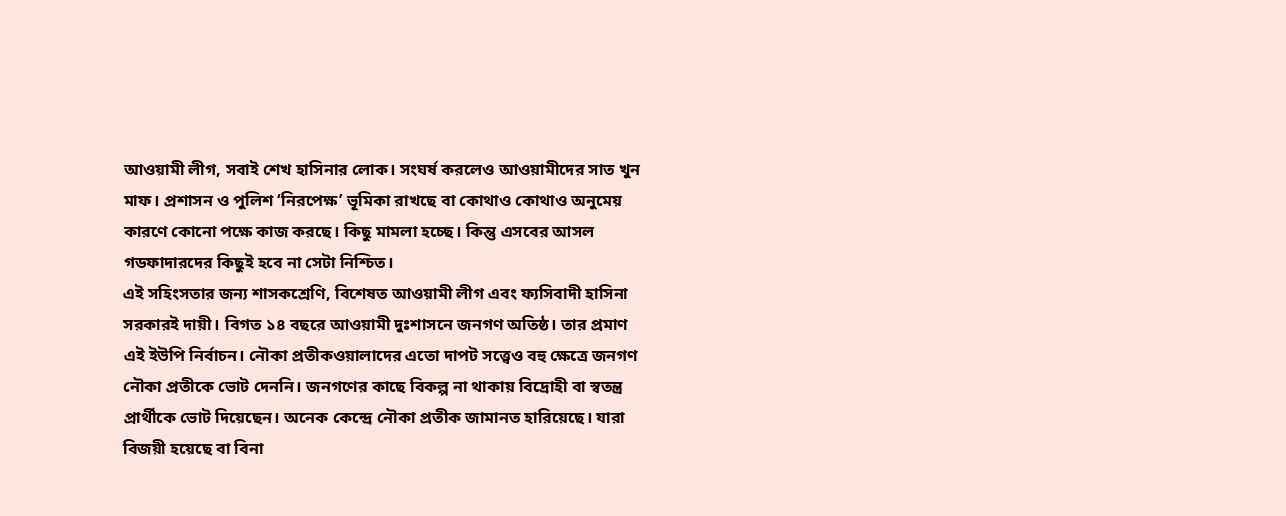আওয়ামী লীগ, সবাই শেখ হাসিনার লোক। সংঘর্ষ করলেও আওয়ামীদের সাত খুন মাফ। প্রশাসন ও পুলিশ ‘নিরপেক্ষ’ ভূমিকা রাখছে বা কোথাও কোথাও অনুমেয় কারণে কোনো পক্ষে কাজ করছে। কিছু মামলা হচ্ছে। কিন্তু এসবের আসল গডফাদারদের কিছুই হবে না সেটা নিশ্চিত।
এই সহিংসতার জন্য শাসকশ্রেণি, বিশেষত আওয়ামী লীগ এবং ফ্যসিবাদী হাসিনা সরকারই দায়ী। বিগত ১৪ বছরে আওয়ামী দুঃশাসনে জনগণ অতিষ্ঠ। তার প্রমাণ এই ইউপি নির্বাচন। নৌকা প্রতীকওয়ালাদের এতো দাপট সত্ত্বেও বহু ক্ষেত্রে জনগণ নৌকা প্রতীকে ভোট দেননি। জনগণের কাছে বিকল্প না থাকায় বিদ্রোহী বা স্বতন্ত্র প্রার্থীকে ভোট দিয়েছেন। অনেক কেন্দ্রে নৌকা প্রতীক জামানত হারিয়েছে। যারা বিজয়ী হয়েছে বা বিনা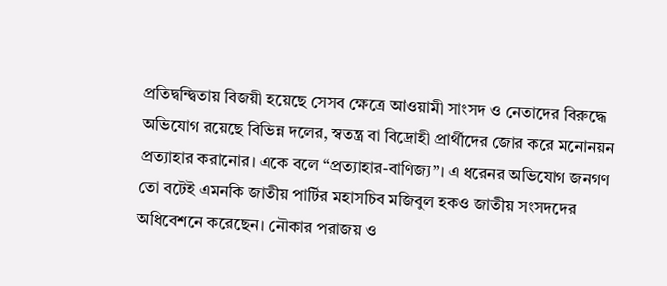প্রতিদ্বন্দ্বিতায় বিজয়ী হয়েছে সেসব ক্ষেত্রে আওয়ামী সাংসদ ও নেতাদের বিরুদ্ধে অভিযোগ রয়েছে বিভিন্ন দলের, স্বতন্ত্র বা বিদ্রোহী প্রার্থীদের জোর করে মনোনয়ন প্রত্যাহার করানোর। একে বলে “প্রত্যাহার-বাণিজ্য”। এ ধরেনর অভিযোগ জনগণ তো বটেই এমনকি জাতীয় পার্টির মহাসচিব মজিবুল হকও জাতীয় সংসদদের অধিবেশনে করেছেন। নৌকার পরাজয় ও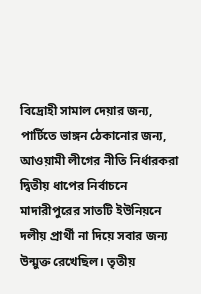বিদ্রোহী সামাল দেয়ার জন্য, পার্টিতে ভাঙ্গন ঠেকানোর জন্য, আওয়ামী লীগের নীতি নির্ধারকরা দ্বিতীয় ধাপের নির্বাচনে মাদারীপুরের সাতটি ইউনিয়নে দলীয় প্রার্থী না দিয়ে সবার জন্য উন্মুক্ত রেখেছিল। তৃতীয়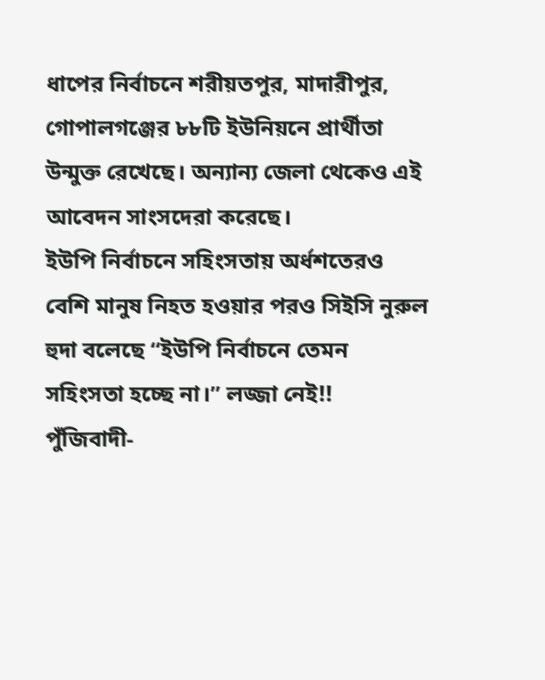ধাপের নির্বাচনে শরীয়তপুর, মাদারীপুর, গোপালগঞ্জের ৮৮টি ইউনিয়নে প্রার্থীতা উন্মুক্ত রেখেছে। অন্যান্য জেলা থেকেও এই আবেদন সাংসদেরা করেছে।
ইউপি নির্বাচনে সহিংসতায় অর্ধশতেরও বেশি মানুষ নিহত হওয়ার পরও সিইসি নুরুল হুদা বলেছে “ইউপি নির্বাচনে তেমন সহিংসতা হচ্ছে না।” লজ্জা নেই!!
পুঁজিবাদী-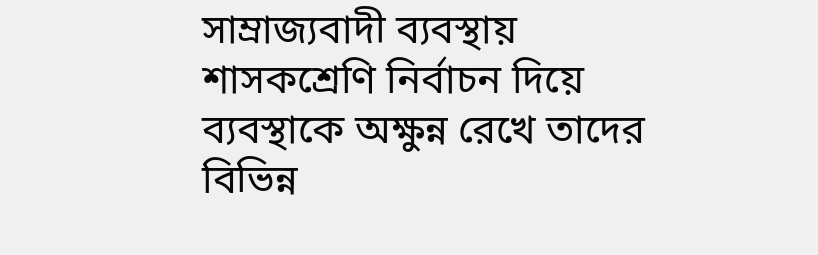সাম্রাজ্যবাদী ব্যবস্থায় শাসকশ্রেণি নির্বাচন দিয়ে ব্যবস্থাকে অক্ষুন্ন রেখে তাদের বিভিন্ন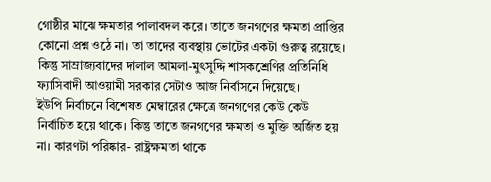গোষ্ঠীর মাঝে ক্ষমতার পালাবদল করে। তাতে জনগণের ক্ষমতা প্রাপ্তির কোনো প্রশ্ন ওঠে না। তা তাদের ব্যবস্থায় ভোটের একটা গুরুত্ব রয়েছে। কিন্তু সাম্রাজ্যবাদের দালাল আমলা-মুৎসুদ্দি শাসকশ্রেণির প্রতিনিধি ফ্যাসিবাদী আওয়ামী সরকার সেটাও আজ নির্বাসনে দিয়েছে।
ইউপি নির্বাচনে বিশেষত মেম্বারের ক্ষেত্রে জনগণের কেউ কেউ নির্বাচিত হয়ে থাকে। কিন্তু তাতে জনগণের ক্ষমতা ও মুক্তি অর্জিত হয় না। কারণটা পরিষ্কার- রাষ্ট্রক্ষমতা থাকে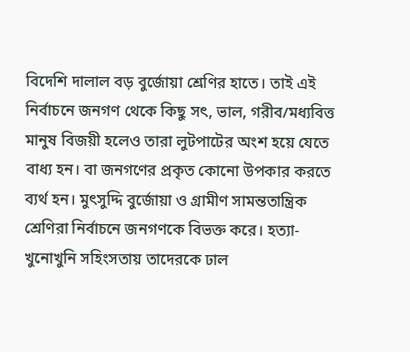বিদেশি দালাল বড় বুর্জোয়া শ্রেণির হাতে। তাই এই নির্বাচনে জনগণ থেকে কিছু সৎ, ভাল, গরীব/মধ্যবিত্ত মানুষ বিজয়ী হলেও তারা লুটপাটের অংশ হয়ে যেতে বাধ্য হন। বা জনগণের প্রকৃত কোনো উপকার করতে ব্যর্থ হন। মুৎসুদ্দি বুর্জোয়া ও গ্রামীণ সামন্ততান্ত্রিক শ্রেণিরা নির্বাচনে জনগণকে বিভক্ত করে। হত্যা-খুনোখুনি সহিংসতায় তাদেরকে ঢাল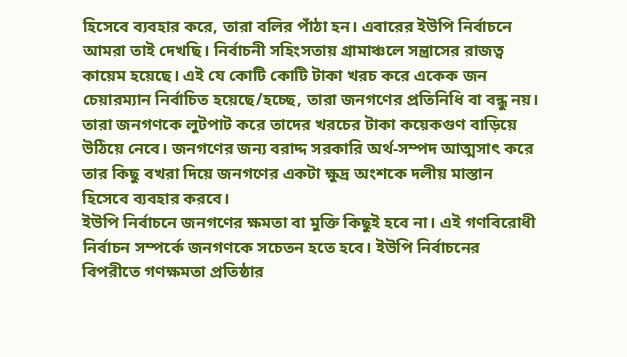হিসেবে ব্যবহার করে, তারা বলির পাঁঠা হন। এবারের ইউপি নির্বাচনে আমরা তাই দেখছি। নির্বাচনী সহিংসতায় গ্রামাঞ্চলে সন্ত্রাসের রাজত্ব কায়েম হয়েছে। এই যে কোটি কোটি টাকা খরচ করে একেক জন চেয়ারম্যান নির্বাচিত হয়েছে/হচ্ছে, তারা জনগণের প্রতিনিধি বা বন্ধু নয়। তারা জনগণকে লুটপাট করে তাদের খরচের টাকা কয়েকগুণ বাড়িয়ে উঠিয়ে নেবে। জনগণের জন্য বরাদ্দ সরকারি অর্থ-সম্পদ আত্মসাৎ করে তার কিছু বখরা দিয়ে জনগণের একটা ক্ষুদ্র অংশকে দলীয় মাস্তান হিসেবে ব্যবহার করবে।
ইউপি নির্বাচনে জনগণের ক্ষমতা বা মুক্তি কিছুই হবে না। এই গণবিরোধী নির্বাচন সম্পর্কে জনগণকে সচেতন হতে হবে। ইউপি নির্বাচনের বিপরীতে গণক্ষমতা প্রতিষ্ঠার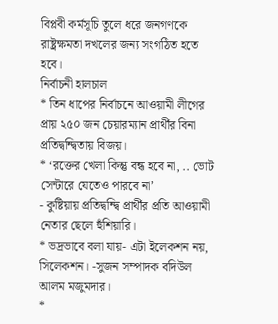বিপ্লবী কর্মসূচি তুলে ধরে জনগণকে রাষ্ট্রক্ষমতা দখলের জন্য সংগঠিত হতে হবে।
নির্বাচনী হালচাল
* তিন ধাপের নির্বাচনে আওয়ামী লীগের প্রায় ২৫০ জন চেয়ারম্যান প্রার্থীর বিনা প্রতিদ্বন্দ্বিতায় বিজয়।
* ‘রক্তের খেলা কিন্তু বন্ধ হবে না, .. ভোট সেন্টারে যেতেও পারবে না’
- কুষ্টিয়ায় প্রতিদ্বন্দ্বি প্রার্থীর প্রতি আওয়ামী নেতার ছেলে হুঁশিয়ারি।
* ভদ্রভাবে বলা যায়- এটা ইলেকশন নয়, সিলেকশন। -সুজন সম্পাদক বদিউল আলম মজুমদার।
*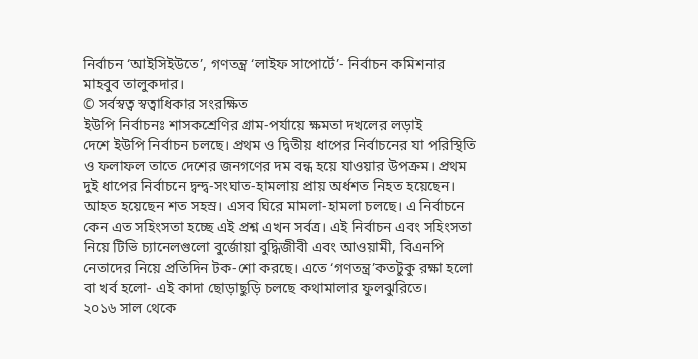নির্বাচন ‘আইসিইউতে’, গণতন্ত্র ‘লাইফ সাপোর্টে’- নির্বাচন কমিশনার মাহবুব তালুকদার।
© সর্বস্বত্ব স্বত্বাধিকার সংরক্ষিত
ইউপি নির্বাচনঃ শাসকশ্রেণির গ্রাম-পর্যায়ে ক্ষমতা দখলের লড়াই
দেশে ইউপি নির্বাচন চলছে। প্রথম ও দ্বিতীয় ধাপের নির্বাচনের যা পরিস্থিতি ও ফলাফল তাতে দেশের জনগণের দম বন্ধ হয়ে যাওয়ার উপক্রম। প্রথম দুই ধাপের নির্বাচনে দ্বন্দ্ব-সংঘাত-হামলায় প্রায় অর্ধশত নিহত হয়েছেন। আহত হয়েছেন শত সহস্র। এসব ঘিরে মামলা-হামলা চলছে। এ নির্বাচনে কেন এত সহিংসতা হচ্ছে এই প্রশ্ন এখন সর্বত্র। এই নির্বাচন এবং সহিংসতা নিয়ে টিভি চ্যানেলগুলো বুর্জোয়া বুদ্ধিজীবী এবং আওয়ামী, বিএনপি নেতাদের নিয়ে প্রতিদিন টক-শো করছে। এতে ‘গণতন্ত্র’কতটুকু রক্ষা হলো বা খর্ব হলো- এই কাদা ছোড়াছুড়ি চলছে কথামালার ফুলঝুরিতে।
২০১৬ সাল থেকে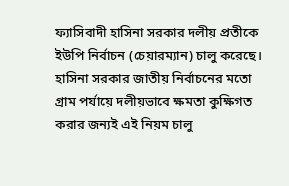ফ্যাসিবাদী হাসিনা সরকার দলীয় প্রতীকে ইউপি নির্বাচন (চেয়ারম্যান) চালু করেছে। হাসিনা সরকার জাতীয় নির্বাচনের মতো গ্রাম পর্যায়ে দলীয়ভাবে ক্ষমতা কুক্ষিগত করার জন্যই এই নিয়ম চালু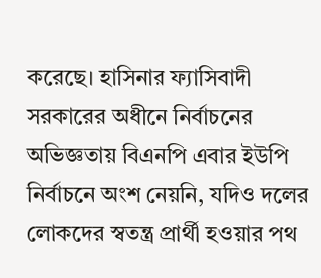করেছে। হাসিনার ফ্যাসিবাদী সরকারের অধীনে নির্বাচনের অভিজ্ঞতায় বিএনপি এবার ইউপি নির্বাচনে অংশ নেয়নি, যদিও দলের লোকদের স্বতন্ত্র প্রার্থী হওয়ার পথ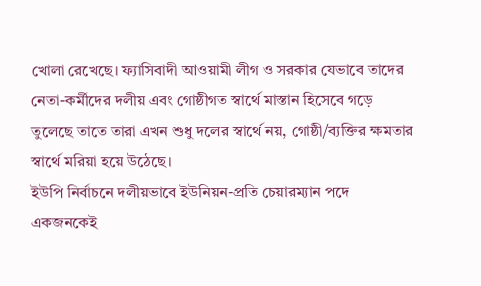খোলা রেখেছে। ফ্যাসিবাদী আওয়ামী লীগ ও সরকার যেভাবে তাদের নেতা-কর্মীদের দলীয় এবং গোষ্ঠীগত স্বার্থে মাস্তান হিসেবে গড়ে তুলেছে তাতে তারা এখন শুধু দলের স্বার্থে নয়, গোষ্ঠী/ব্যক্তির ক্ষমতার স্বার্থে মরিয়া হয়ে উঠেছে।
ইউপি নির্বাচনে দলীয়ভাবে ইউনিয়ন-প্রতি চেয়ারম্যান পদে একজনকেই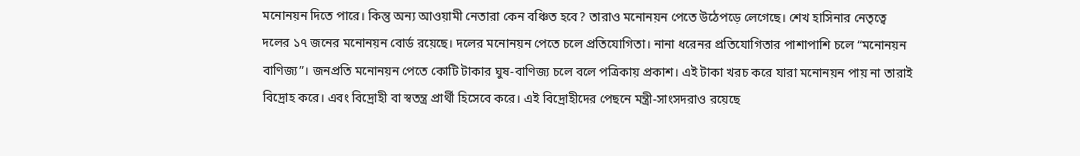মনোনয়ন দিতে পারে। কিন্তু অন্য আওয়ামী নেতারা কেন বঞ্চিত হবে? তারাও মনোনয়ন পেতে উঠেপড়ে লেগেছে। শেখ হাসিনার নেতৃত্বে দলের ১৭ জনের মনোনয়ন বোর্ড রয়েছে। দলের মনোনয়ন পেতে চলে প্রতিযোগিতা। নানা ধরেনর প্রতিযোগিতার পাশাপাশি চলে “মনোনয়ন বাণিজ্য”। জনপ্রতি মনোনয়ন পেতে কোটি টাকার ঘুষ-বাণিজ্য চলে বলে পত্রিকায় প্রকাশ। এই টাকা খরচ করে যারা মনোনয়ন পায় না তারাই বিদ্রোহ করে। এবং বিদ্রোহী বা স্বতন্ত্র প্রার্থী হিসেবে করে। এই বিদ্রোহীদের পেছনে মন্ত্রী-সাংসদরাও রয়েছে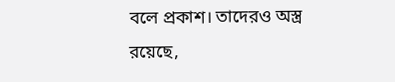বলে প্রকাশ। তাদেরও অস্ত্র রয়েছে,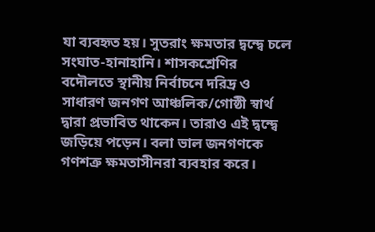যা ব্যবহৃত হয়। সুতরাং ক্ষমতার দ্বন্দ্বে চলে সংঘাত-হানাহানি। শাসকশ্রেণির বদৌলতে স্থানীয় নির্বাচনে দরিদ্র ও সাধারণ জনগণ আঞ্চলিক/গোষ্ঠী স্বার্থ দ্বারা প্রভাবিত থাকেন। তারাও এই দ্বন্দ্বে জড়িয়ে পড়েন। বলা ভাল জনগণকে গণশত্রু ক্ষমতাসীনরা ব্যবহার করে।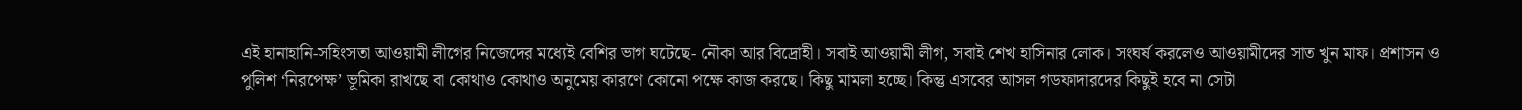এই হানাহানি-সহিংসতা আওয়ামী লীগের নিজেদের মধ্যেই বেশির ভাগ ঘটেছে- নৌকা আর বিদ্রোহী। সবাই আওয়ামী লীগ, সবাই শেখ হাসিনার লোক। সংঘর্ষ করলেও আওয়ামীদের সাত খুন মাফ। প্রশাসন ও পুলিশ ‘নিরপেক্ষ’ ভূমিকা রাখছে বা কোথাও কোথাও অনুমেয় কারণে কোনো পক্ষে কাজ করছে। কিছু মামলা হচ্ছে। কিন্তু এসবের আসল গডফাদারদের কিছুই হবে না সেটা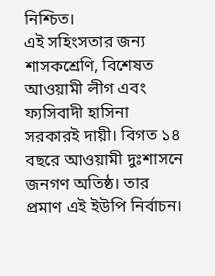নিশ্চিত।
এই সহিংসতার জন্য শাসকশ্রেণি, বিশেষত আওয়ামী লীগ এবং ফ্যসিবাদী হাসিনা সরকারই দায়ী। বিগত ১৪ বছরে আওয়ামী দুঃশাসনে জনগণ অতিষ্ঠ। তার প্রমাণ এই ইউপি নির্বাচন।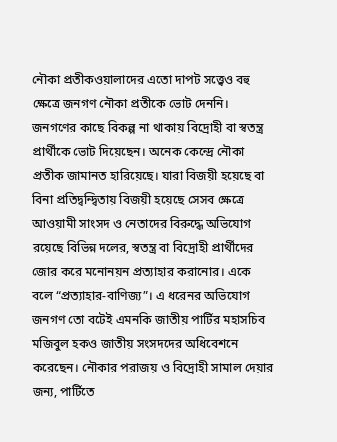নৌকা প্রতীকওয়ালাদের এতো দাপট সত্ত্বেও বহু ক্ষেত্রে জনগণ নৌকা প্রতীকে ভোট দেননি। জনগণের কাছে বিকল্প না থাকায় বিদ্রোহী বা স্বতন্ত্র প্রার্থীকে ভোট দিয়েছেন। অনেক কেন্দ্রে নৌকা প্রতীক জামানত হারিয়েছে। যারা বিজয়ী হয়েছে বা বিনা প্রতিদ্বন্দ্বিতায় বিজয়ী হয়েছে সেসব ক্ষেত্রে আওয়ামী সাংসদ ও নেতাদের বিরুদ্ধে অভিযোগ রয়েছে বিভিন্ন দলের, স্বতন্ত্র বা বিদ্রোহী প্রার্থীদের জোর করে মনোনয়ন প্রত্যাহার করানোর। একে বলে “প্রত্যাহার-বাণিজ্য”। এ ধরেনর অভিযোগ জনগণ তো বটেই এমনকি জাতীয় পার্টির মহাসচিব মজিবুল হকও জাতীয় সংসদদের অধিবেশনে করেছেন। নৌকার পরাজয় ও বিদ্রোহী সামাল দেয়ার জন্য, পার্টিতে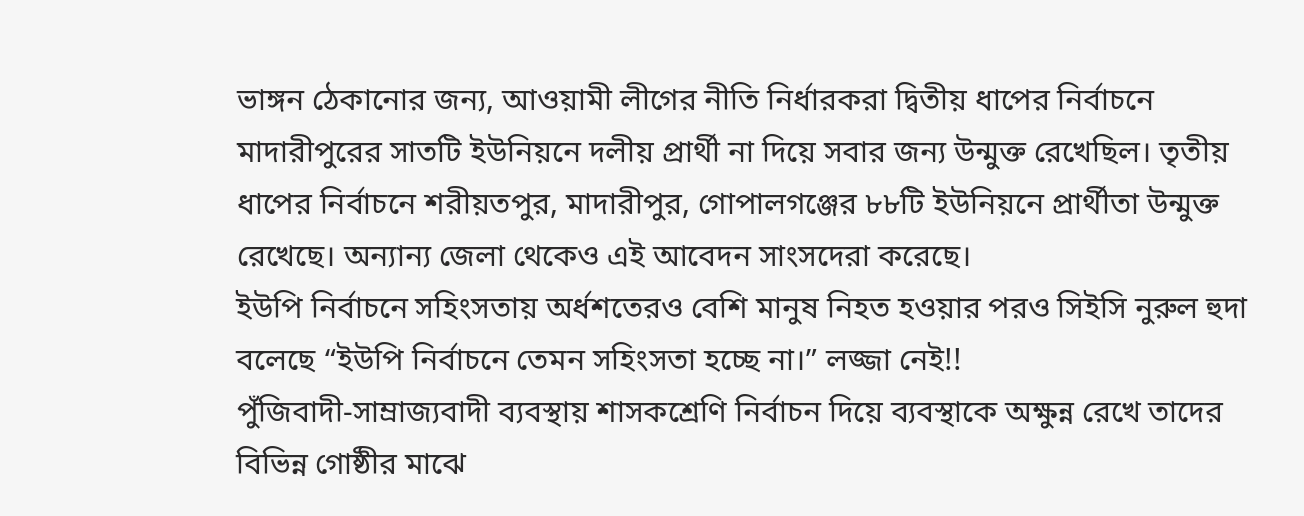ভাঙ্গন ঠেকানোর জন্য, আওয়ামী লীগের নীতি নির্ধারকরা দ্বিতীয় ধাপের নির্বাচনে মাদারীপুরের সাতটি ইউনিয়নে দলীয় প্রার্থী না দিয়ে সবার জন্য উন্মুক্ত রেখেছিল। তৃতীয় ধাপের নির্বাচনে শরীয়তপুর, মাদারীপুর, গোপালগঞ্জের ৮৮টি ইউনিয়নে প্রার্থীতা উন্মুক্ত রেখেছে। অন্যান্য জেলা থেকেও এই আবেদন সাংসদেরা করেছে।
ইউপি নির্বাচনে সহিংসতায় অর্ধশতেরও বেশি মানুষ নিহত হওয়ার পরও সিইসি নুরুল হুদা বলেছে “ইউপি নির্বাচনে তেমন সহিংসতা হচ্ছে না।” লজ্জা নেই!!
পুঁজিবাদী-সাম্রাজ্যবাদী ব্যবস্থায় শাসকশ্রেণি নির্বাচন দিয়ে ব্যবস্থাকে অক্ষুন্ন রেখে তাদের বিভিন্ন গোষ্ঠীর মাঝে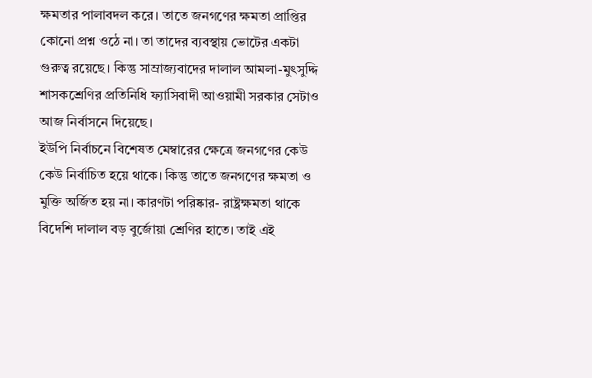ক্ষমতার পালাবদল করে। তাতে জনগণের ক্ষমতা প্রাপ্তির কোনো প্রশ্ন ওঠে না। তা তাদের ব্যবস্থায় ভোটের একটা গুরুত্ব রয়েছে। কিন্তু সাম্রাজ্যবাদের দালাল আমলা-মুৎসুদ্দি শাসকশ্রেণির প্রতিনিধি ফ্যাসিবাদী আওয়ামী সরকার সেটাও আজ নির্বাসনে দিয়েছে।
ইউপি নির্বাচনে বিশেষত মেম্বারের ক্ষেত্রে জনগণের কেউ কেউ নির্বাচিত হয়ে থাকে। কিন্তু তাতে জনগণের ক্ষমতা ও মুক্তি অর্জিত হয় না। কারণটা পরিষ্কার- রাষ্ট্রক্ষমতা থাকে বিদেশি দালাল বড় বুর্জোয়া শ্রেণির হাতে। তাই এই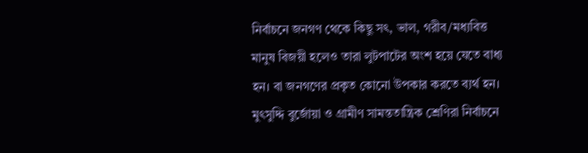নির্বাচনে জনগণ থেকে কিছু সৎ, ভাল, গরীব/মধ্যবিত্ত মানুষ বিজয়ী হলেও তারা লুটপাটের অংশ হয়ে যেতে বাধ্য হন। বা জনগণের প্রকৃত কোনো উপকার করতে ব্যর্থ হন। মুৎসুদ্দি বুর্জোয়া ও গ্রামীণ সামন্ততান্ত্রিক শ্রেণিরা নির্বাচনে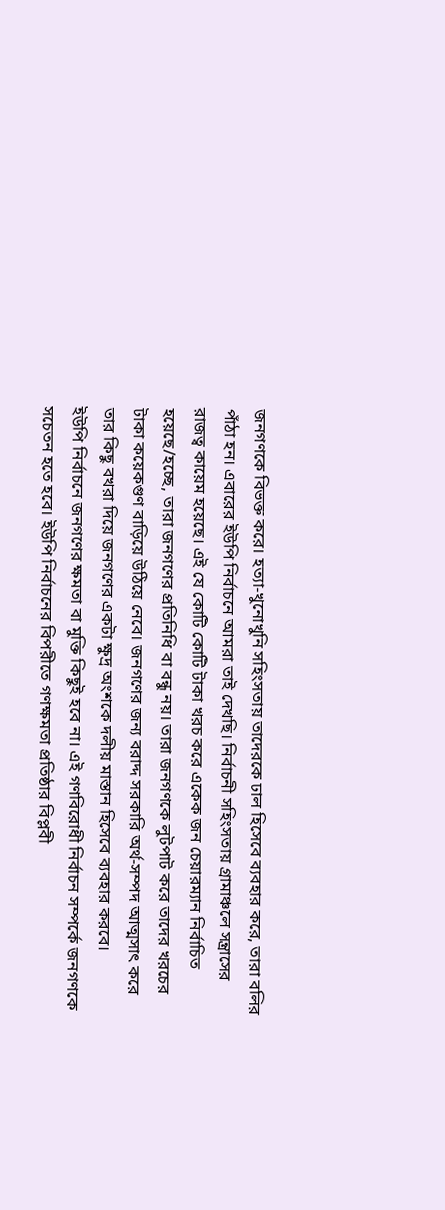জনগণকে বিভক্ত করে। হত্যা-খুনোখুনি সহিংসতায় তাদেরকে ঢাল হিসেবে ব্যবহার করে, তারা বলির পাঁঠা হন। এবারের ইউপি নির্বাচনে আমরা তাই দেখছি। নির্বাচনী সহিংসতায় গ্রামাঞ্চলে সন্ত্রাসের রাজত্ব কায়েম হয়েছে। এই যে কোটি কোটি টাকা খরচ করে একেক জন চেয়ারম্যান নির্বাচিত হয়েছে/হচ্ছে, তারা জনগণের প্রতিনিধি বা বন্ধু নয়। তারা জনগণকে লুটপাট করে তাদের খরচের টাকা কয়েকগুণ বাড়িয়ে উঠিয়ে নেবে। জনগণের জন্য বরাদ্দ সরকারি অর্থ-সম্পদ আত্মসাৎ করে তার কিছু বখরা দিয়ে জনগণের একটা ক্ষুদ্র অংশকে দলীয় মাস্তান হিসেবে ব্যবহার করবে।
ইউপি নির্বাচনে জনগণের ক্ষমতা বা মুক্তি কিছুই হবে না। এই গণবিরোধী নির্বাচন সম্পর্কে জনগণকে সচেতন হতে হবে। ইউপি নির্বাচনের বিপরীতে গণক্ষমতা প্রতিষ্ঠার বিপ্লবী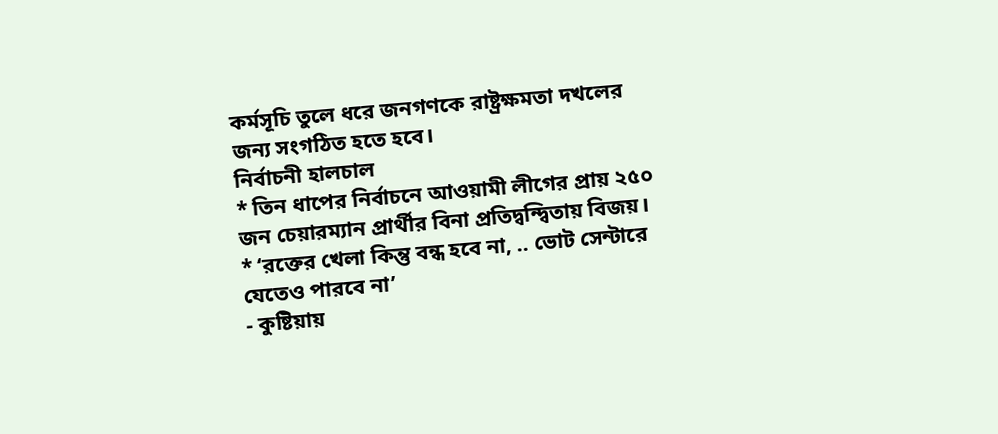কর্মসূচি তুলে ধরে জনগণকে রাষ্ট্রক্ষমতা দখলের জন্য সংগঠিত হতে হবে।
নির্বাচনী হালচাল
* তিন ধাপের নির্বাচনে আওয়ামী লীগের প্রায় ২৫০ জন চেয়ারম্যান প্রার্থীর বিনা প্রতিদ্বন্দ্বিতায় বিজয়।
* ‘রক্তের খেলা কিন্তু বন্ধ হবে না, .. ভোট সেন্টারে যেতেও পারবে না’
- কুষ্টিয়ায়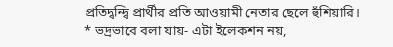প্রতিদ্বন্দ্বি প্রার্থীর প্রতি আওয়ামী নেতার ছেলে হুঁশিয়ারি।
* ভদ্রভাবে বলা যায়- এটা ইলেকশন নয়,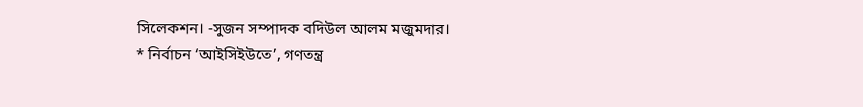সিলেকশন। -সুজন সম্পাদক বদিউল আলম মজুমদার।
* নির্বাচন ‘আইসিইউতে’, গণতন্ত্র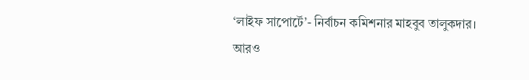‘লাইফ সাপোর্টে’- নির্বাচন কমিশনার মাহবুব তালুকদার।
আরও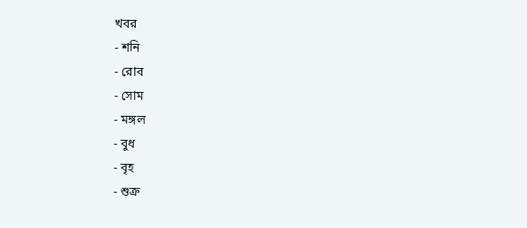খবর
- শনি
- রোব
- সোম
- মঙ্গল
- বুধ
- বৃহ
- শুক্র